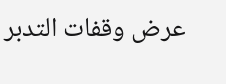عرض وقفات التدبر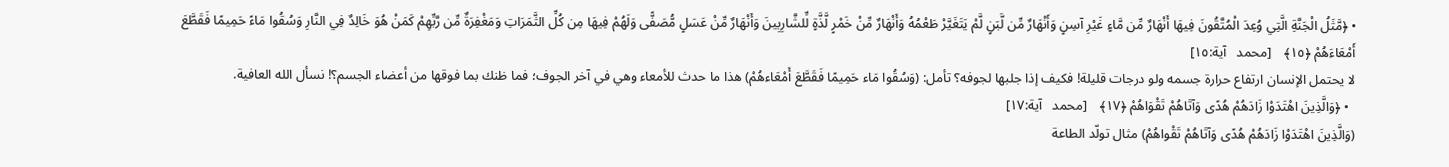• ﴿مَّثَلُ الْجَنَّةِ الَّتِي وُعِدَ الْمُتَّقُونَ فِيهَا أَنْهَارٌ مِّن مَّاءٍ غَيْرِ آسِنٍ وَأَنْهَارٌ مِّن لَّبَنٍ لَّمْ يَتَغَيَّرْ طَعْمُهُ وَأَنْهَارٌ مِّنْ خَمْرٍ لَّذَّةٍ لِّلشَّارِبِينَ وَأَنْهَارٌ مِّنْ عَسَلٍ مُّصَفًّى وَلَهُمْ فِيهَا مِن كُلِّ الثَّمَرَاتِ وَمَغْفِرَةٌ مِّن رَّبِّهِمْ كَمَنْ هُوَ خَالِدٌ فِي النَّارِ وَسُقُوا مَاءً حَمِيمًا فَقَطَّعَ أَمْعَاءَهُمْ ﴿١٥﴾    [محمد   آية:١٥]
لا يحتمل الإنسان ارتفاع حرارة جسمه ولو درجات قليلة! فكيف إذا جلبها لجوفه؟ تأمل: (وَسُقُوا مَاء حَمِيمًا فَقَطَّعَ أَمْعَاءهُمْ) هذا ما حدث للأمعاء وهي في آخر الجوف؛ فما ظنك بما فوقها من أعضاء الجسم؟! نسأل الله العافية.
  • ﴿وَالَّذِينَ اهْتَدَوْا زَادَهُمْ هُدًى وَآتَاهُمْ تَقْوَاهُمْ ﴿١٧﴾    [محمد   آية:١٧]
(وَالَّذِينَ اهْتَدَوْا زَادَهُمْ هُدًى وَآتَاهُمْ تَقْواهُمْ) مثال تولّد الطاعة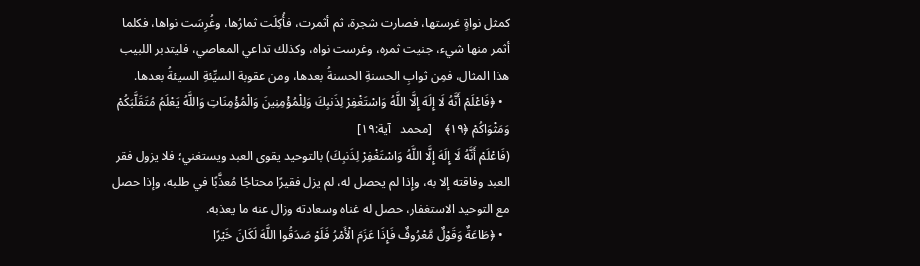كمثل نواةٍ غرستها، فصارت شجرة، ثم أثمرت، فأُكِلَت ثمارُها، وغُرِسَت نواها، فكلما أثمر منها شيء، جنيت ثمره، وغرست نواه، وكذلك تداعي المعاصي، فليتدبر اللبيب هذا المثال، فمِن ثوابِ الحسنةِ الحسنةُ بعدها، ومن عقوبة السيِّئةِ السيئةُ بعدها.
  • ﴿فَاعْلَمْ أَنَّهُ لَا إِلَهَ إِلَّا اللَّهُ وَاسْتَغْفِرْ لِذَنبِكَ وَلِلْمُؤْمِنِينَ وَالْمُؤْمِنَاتِ وَاللَّهُ يَعْلَمُ مُتَقَلَّبَكُمْ وَمَثْوَاكُمْ ﴿١٩﴾    [محمد   آية:١٩]
(فَاعْلَمْ أَنَّهُ لَا إِلَهَ إِلَّا اللَّهُ وَاسْتَغْفِرْ لِذَنبِكَ) بالتوحيد يقوى العبد ويستغني؛ فلا يزول فقر العبد وفاقته إلا به، وإِذا لم يحصل له، لم يزل فقيرًا محتاجًا مُعذَّبًا في طلبه، وإذا حصل مع التوحيد الاستغفار، حصل له غناه وسعادته وزال عنه ما يعذبه.
  • ﴿طَاعَةٌ وَقَوْلٌ مَّعْرُوفٌ فَإِذَا عَزَمَ الْأَمْرُ فَلَوْ صَدَقُوا اللَّهَ لَكَانَ خَيْرًا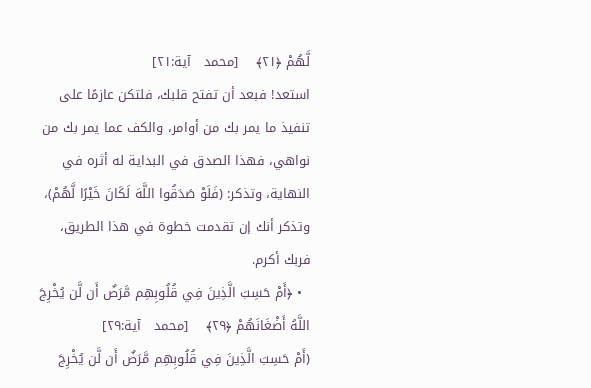لَّهُمْ ﴿٢١﴾    [محمد   آية:٢١]
استعد! فبعد أن تفتح قلبك، فلتكن عازمًا على تنفيذ ما يمر بك من أوامر، والكف عما يمر بك من نواهي، فهذا الصدق في البداية له أثره في النهاية، وتذكر: (فَلَوْ صَدَقُوا اللَّهَ لَكَانَ خَيْرًا لَّهُمْ)، وتذكر أنك إن تقدمت خطوة في هذا الطريق، فربك أكرم.
  • ﴿أَمْ حَسِبَ الَّذِينَ فِي قُلُوبِهِم مَّرَضٌ أَن لَّن يُخْرِجَ اللَّهُ أَضْغَانَهُمْ ﴿٢٩﴾    [محمد   آية:٢٩]
(أَمْ حَسِبَ الَّذِينَ فِي قُلُوبِهِم مَّرَضٌ أَن لَّن يُخْرِجَ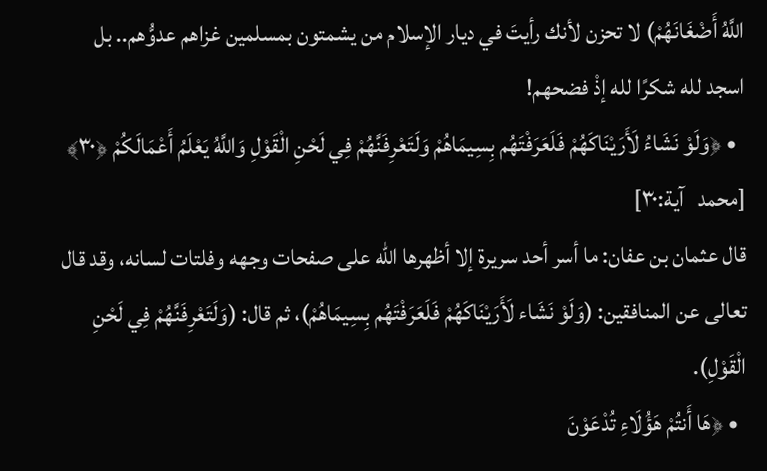اللَّهُ أَضْغَانَهُمْ) لا تحزن لأنك رأيتَ في ديار الإسلام من يشمتون بمسلمين غزاهم عدوُّهم.. بل اسجد لله شكرًا لله إذْ فضحهم!
  • ﴿وَلَوْ نَشَاءُ لَأَرَيْنَاكَهُمْ فَلَعَرَفْتَهُم بِسِيمَاهُمْ وَلَتَعْرِفَنَّهُمْ فِي لَحْنِ الْقَوْلِ وَاللَّهُ يَعْلَمُ أَعْمَالَكُمْ ﴿٣٠﴾    [محمد   آية:٣٠]
قال عثمان بن عفان: ما أسر أحد سريرة إلا أظهرها الله على صفحات وجهه وفلتات لسانه، وقد قال تعالى عن المنافقين: (وَلَوْ نَشَاء لَأَرَيْنَاكَهُمْ فَلَعَرَفْتَهُم بِسِيمَاهُمْ)، ثم قال: (وَلَتَعْرِفَنَّهُمْ فِي لَحْنِ الْقَوْلِ).
  • ﴿هَا أَنتُمْ هَؤُلَاءِ تُدْعَوْنَ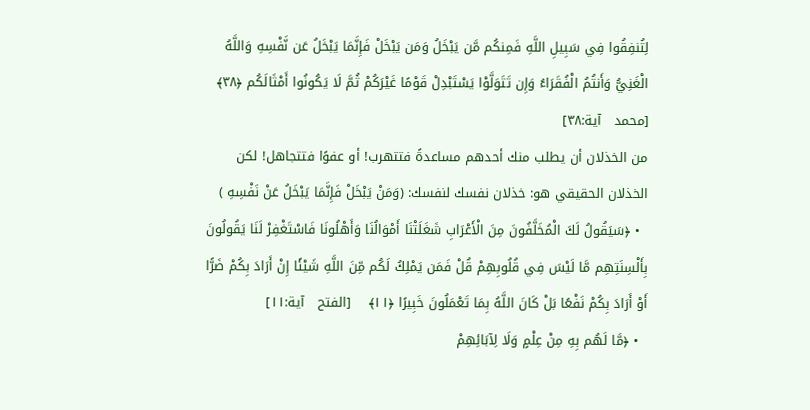لِتُنفِقُوا فِي سَبِيلِ اللَّهِ فَمِنكُم مَّن يَبْخَلُ وَمَن يَبْخَلْ فَإِنَّمَا يَبْخَلُ عَن نَّفْسِهِ وَاللَّهُ الْغَنِيُّ وَأَنتُمُ الْفُقَرَاءُ وَإِن تَتَوَلَّوْا يَسْتَبْدِلْ قَوْمًا غَيْرَكُمْ ثُمَّ لَا يَكُونُوا أَمْثَالَكُم ﴿٣٨﴾    [محمد   آية:٣٨]
من الخذلان أن يطلب منك أحدهم مساعدةً فتتهرب! أو عفوًا فتتجاهل! لكن الخذلان الحقيقي هو: خذلان نفسك لنفسك: (وَمَنْ يَبْخَلْ فَإِنَّمَا يَبْخَلُ عَنْ نَفْسِهِ )
  • ﴿سَيَقُولُ لَكَ الْمُخَلَّفُونَ مِنَ الْأَعْرَابِ شَغَلَتْنَا أَمْوَالُنَا وَأَهْلُونَا فَاسْتَغْفِرْ لَنَا يَقُولُونَ بِأَلْسِنَتِهِم مَّا لَيْسَ فِي قُلُوبِهِمْ قُلْ فَمَن يَمْلِكُ لَكُم مِّنَ اللَّهِ شَيْئًا إِنْ أَرَادَ بِكُمْ ضَرًّا أَوْ أَرَادَ بِكُمْ نَفْعًا بَلْ كَانَ اللَّهُ بِمَا تَعْمَلُونَ خَبِيرًا ﴿١١﴾    [الفتح   آية:١١]
  • ﴿مَّا لَهُم بِهِ مِنْ عِلْمٍ وَلَا لِآبَائِهِمْ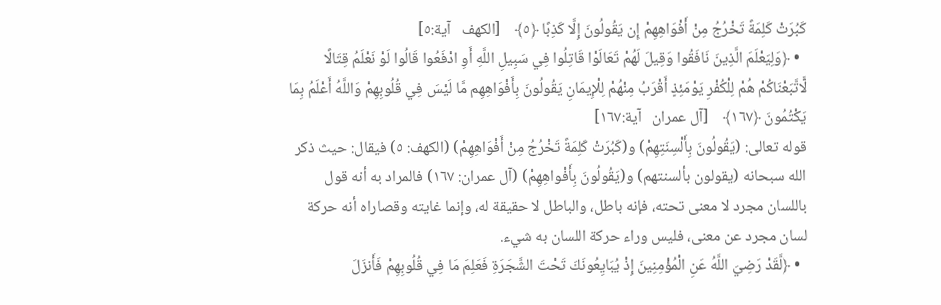كَبُرَتْ كَلِمَةً تَخْرُجُ مِنْ أَفْوَاهِهِمْ إِن يَقُولُونَ إِلَّا كَذِبًا ﴿٥﴾    [الكهف   آية:٥]
  • ﴿وَلِيَعْلَمَ الَّذِينَ نَافَقُوا وَقِيلَ لَهُمْ تَعَالَوْا قَاتِلُوا فِي سَبِيلِ اللَّهِ أَوِ ادْفَعُوا قَالُوا لَوْ نَعْلَمُ قِتَالًا لًّاتَّبَعْنَاكُمْ هُمْ لِلْكُفْرِ يَوْمَئِذٍ أَقْرَبُ مِنْهُمْ لِلْإِيمَانِ يَقُولُونَ بِأَفْوَاهِهِم مَّا لَيْسَ فِي قُلُوبِهِمْ وَاللَّهُ أَعْلَمُ بِمَا يَكْتُمُونَ ﴿١٦٧﴾    [آل عمران   آية:١٦٧]
قوله تعالى: (يَقُولُونَ بِأَلْسِنَتِهِمْ) و(كَبُرَتْ كَلِمَةً تَخْرُجُ مِنْ أَفْوَاهِهِمْ) (الكهف: ٥) فيقال: حيث ذكر الله سبحانه (يقولون بألسنتهم) و(يَقُولُونَ بِأَفْواهِهِمْ) (آل عمران: ١٦٧) فالمراد به أنه قول باللسان مجرد لا معنى تحته، فإنه باطل، والباطل لا حقيقة له، وإنما غايته وقصاراه أنه حركة لسان مجرد عن معنى، فليس وراء حركة اللسان به شيء.
  • ﴿لَّقَدْ رَضِيَ اللَّهُ عَنِ الْمُؤْمِنِينَ إِذْ يُبَايِعُونَكَ تَحْتَ الشَّجَرَةِ فَعَلِمَ مَا فِي قُلُوبِهِمْ فَأَنزَلَ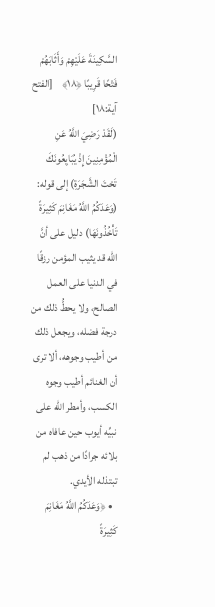السَّكِينَةَ عَلَيْهِمْ وَأَثَابَهُمْ فَتْحًا قَرِيبًا ﴿١٨﴾    [الفتح   آية:١٨]
(لَقَدْ رَضِيَ اللَّهُ عَنِ الْمُؤْمِنِينَ إِذْ يُبَايِعُونَكَ تَحْتَ الشَّجَرَةِ) إلى قوله: (وَعَدَكُمُ اللَّهُ مَغَانِمَ كَثِيرَةً تَأْخُذُونَهَا) دليل على أنَّ الله قد يثيب المؤمن رزقًا في الدنيا على العمل الصالح، ولا يحطُّ ذلك من درجة فضله، ويجعل ذلك من أطيب وجوهه، ألا ترى أن الغنائم أطيب وجوه الكسب، وأمطر الله على نبيِّه أيوب حين عافاه من بلائه جرادًا من ذهب لم تبتذله الأيدي.
  • ﴿وَعَدَكُمُ اللَّهُ مَغَانِمَ كَثِيرَةً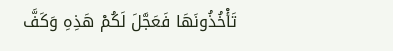تَأْخُذُونَهَا فَعَجَّلَ لَكُمْ هَذِهِ وَكَفَّ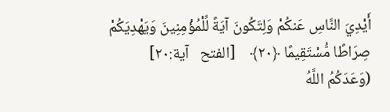أَيْدِيَ النَّاسِ عَنكُمْ وَلِتَكُونَ آيَةً لِّلْمُؤْمِنِينَ وَيَهْدِيَكُمْ صِرَاطًا مُّسْتَقِيمًا ﴿٢٠﴾    [الفتح   آية:٢٠]
(وَعَدَكُمُ اللَّهُ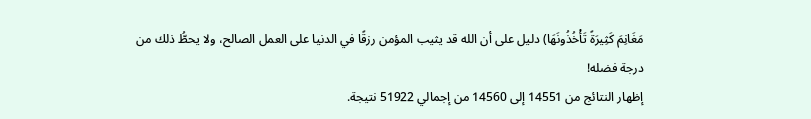مَغَانِمَ كَثِيرَةً تَأْخُذُونَهَا) دليل على أن الله قد يثيب المؤمن رزقًا في الدنيا على العمل الصالح، ولا يحطُّ ذلك من درجة فضله!
إظهار النتائج من 14551 إلى 14560 من إجمالي 51922 نتيجة.